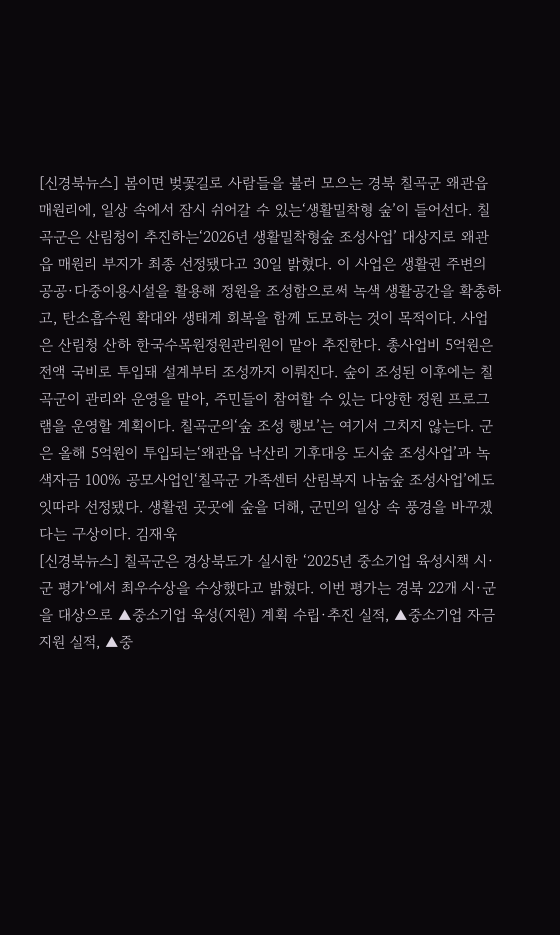[신경북뉴스] 봄이면 벚꽃길로 사람들을 불러 모으는 경북 칠곡군 왜관읍 매원리에, 일상 속에서 잠시 쉬어갈 수 있는‘생활밀착형 숲’이 들어선다. 칠곡군은 산림청이 추진하는‘2026년 생활밀착형숲 조성사업’ 대상지로 왜관읍 매원리 부지가 최종 선정됐다고 30일 밝혔다. 이 사업은 생활권 주변의 공공·다중이용시설을 활용해 정원을 조성함으로써 녹색 생활공간을 확충하고, 탄소흡수원 확대와 생태계 회복을 함께 도모하는 것이 목적이다. 사업은 산림청 산하 한국수목원정원관리원이 맡아 추진한다. 총사업비 5억원은 전액 국비로 투입돼 설계부터 조성까지 이뤄진다. 숲이 조성된 이후에는 칠곡군이 관리와 운영을 맡아, 주민들이 참여할 수 있는 다양한 정원 프로그램을 운영할 계획이다. 칠곡군의‘숲 조성 행보’는 여기서 그치지 않는다. 군은 올해 5억원이 투입되는‘왜관읍 낙산리 기후대응 도시숲 조성사업’과 녹색자금 100% 공모사업인‘칠곡군 가족센터 산림복지 나눔숲 조성사업’에도 잇따라 선정됐다. 생활권 곳곳에 숲을 더해, 군민의 일상 속 풍경을 바꾸겠다는 구상이다. 김재욱
[신경북뉴스] 칠곡군은 경상북도가 실시한 ‘2025년 중소기업 육성시책 시·군 평가’에서 최우수상을 수상했다고 밝혔다. 이번 평가는 경북 22개 시·군을 대상으로 ▲중소기업 육성(지원) 계획 수립·추진 실적, ▲중소기업 자금지원 실적, ▲중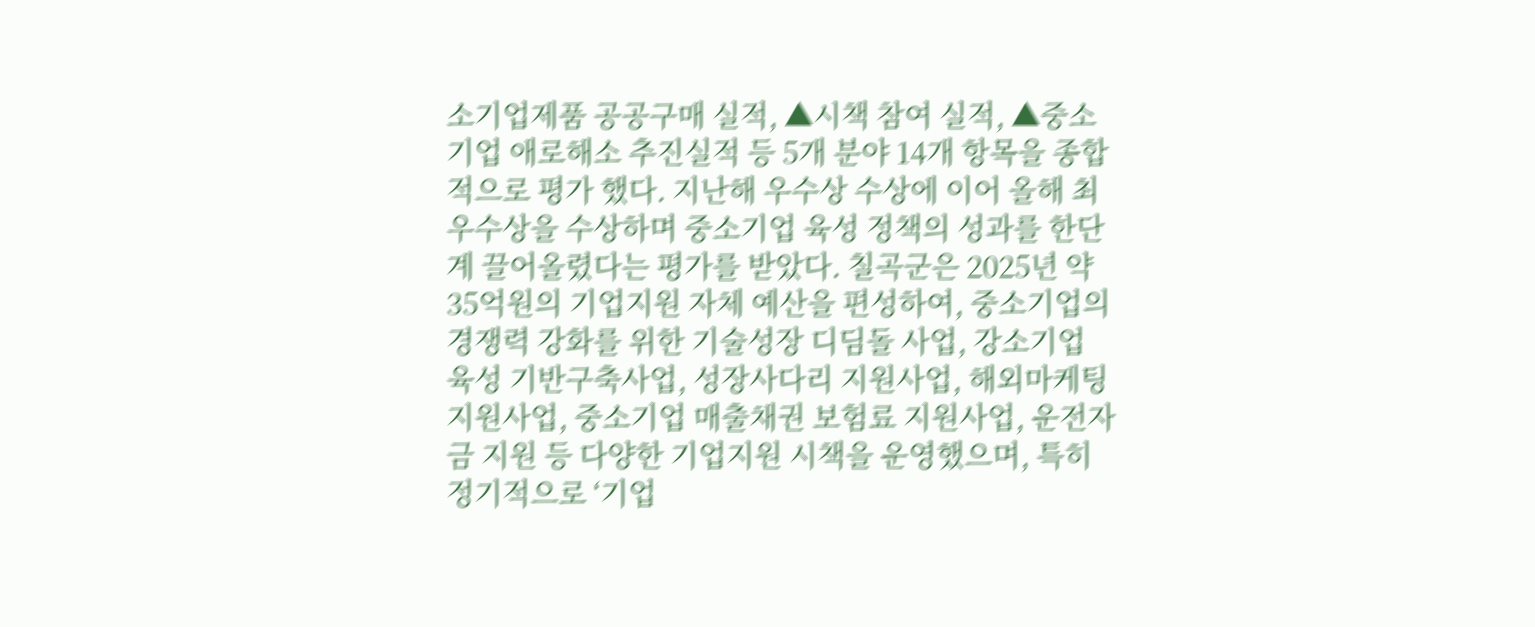소기업제품 공공구매 실적, ▲시책 참여 실적, ▲중소기업 애로해소 추진실적 등 5개 분야 14개 항목을 종합적으로 평가 했다. 지난해 우수상 수상에 이어 올해 최우수상을 수상하며 중소기업 육성 정책의 성과를 한단계 끌어올렸다는 평가를 받았다. 칠곡군은 2025년 약 35억원의 기업지원 자체 예산을 편성하여, 중소기업의 경쟁력 강화를 위한 기술성장 디딤돌 사업, 강소기업 육성 기반구축사업, 성장사다리 지원사업, 해외마케팅 지원사업, 중소기업 매출채권 보험료 지원사업, 운전자금 지원 등 다양한 기업지원 시책을 운영했으며, 특히 정기적으로 ‘기업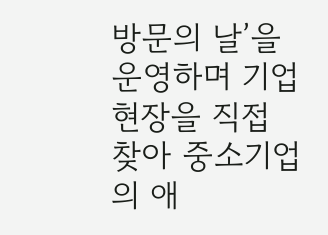방문의 날’을 운영하며 기업 현장을 직접 찾아 중소기업의 애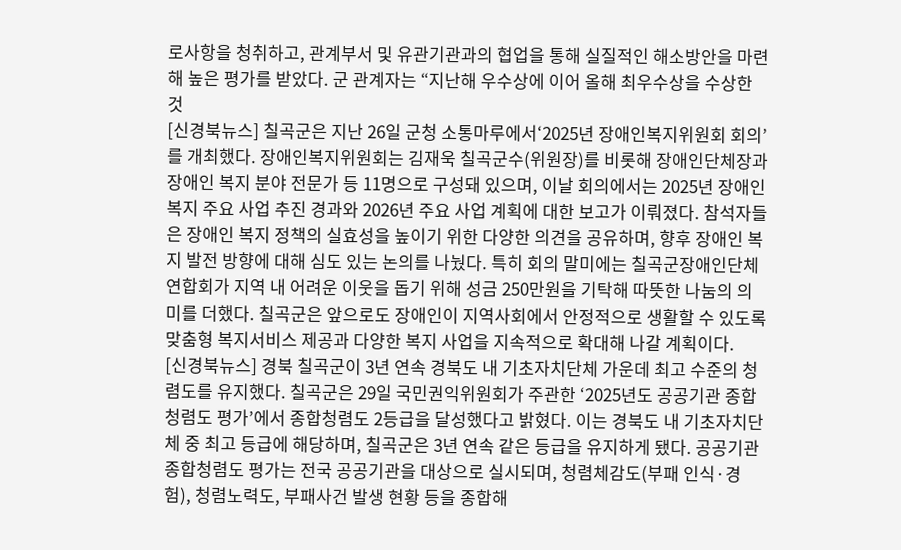로사항을 청취하고, 관계부서 및 유관기관과의 협업을 통해 실질적인 해소방안을 마련해 높은 평가를 받았다. 군 관계자는 “지난해 우수상에 이어 올해 최우수상을 수상한 것
[신경북뉴스] 칠곡군은 지난 26일 군청 소통마루에서‘2025년 장애인복지위원회 회의’를 개최했다. 장애인복지위원회는 김재욱 칠곡군수(위원장)를 비롯해 장애인단체장과 장애인 복지 분야 전문가 등 11명으로 구성돼 있으며, 이날 회의에서는 2025년 장애인복지 주요 사업 추진 경과와 2026년 주요 사업 계획에 대한 보고가 이뤄졌다. 참석자들은 장애인 복지 정책의 실효성을 높이기 위한 다양한 의견을 공유하며, 향후 장애인 복지 발전 방향에 대해 심도 있는 논의를 나눴다. 특히 회의 말미에는 칠곡군장애인단체연합회가 지역 내 어려운 이웃을 돕기 위해 성금 250만원을 기탁해 따뜻한 나눔의 의미를 더했다. 칠곡군은 앞으로도 장애인이 지역사회에서 안정적으로 생활할 수 있도록 맞춤형 복지서비스 제공과 다양한 복지 사업을 지속적으로 확대해 나갈 계획이다.
[신경북뉴스] 경북 칠곡군이 3년 연속 경북도 내 기초자치단체 가운데 최고 수준의 청렴도를 유지했다. 칠곡군은 29일 국민권익위원회가 주관한 ‘2025년도 공공기관 종합청렴도 평가’에서 종합청렴도 2등급을 달성했다고 밝혔다. 이는 경북도 내 기초자치단체 중 최고 등급에 해당하며, 칠곡군은 3년 연속 같은 등급을 유지하게 됐다. 공공기관 종합청렴도 평가는 전국 공공기관을 대상으로 실시되며, 청렴체감도(부패 인식·경험), 청렴노력도, 부패사건 발생 현황 등을 종합해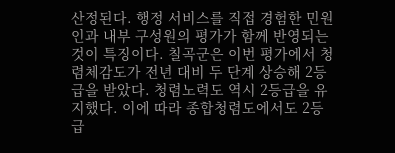산정된다. 행정 서비스를 직접 경험한 민원인과 내부 구성원의 평가가 함께 반영되는 것이 특징이다. 칠곡군은 이번 평가에서 청렴체감도가 전년 대비 두 단계 상승해 2등급을 받았다. 청렴노력도 역시 2등급을 유지했다. 이에 따라 종합청렴도에서도 2등급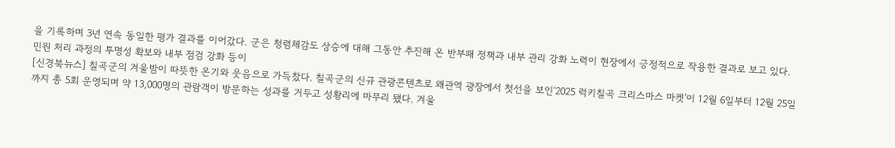을 기록하며 3년 연속 동일한 평가 결과를 이어갔다. 군은 청렴체감도 상승에 대해 그동안 추진해 온 반부패 정책과 내부 관리 강화 노력이 현장에서 긍정적으로 작용한 결과로 보고 있다. 민원 처리 과정의 투명성 확보와 내부 점검 강화 등이
[신경북뉴스] 칠곡군의 겨울밤이 따뜻한 온기와 웃음으로 가득찼다. 칠곡군의 신규 관광콘텐츠로 왜관역 광장에서 첫선을 보인‘2025 럭키칠곡 크리스마스 마켓’이 12월 6일부터 12월 25일까지 총 5회 운영되며 약 13,000명의 관람객이 방문하는 성과를 거두고 성황리에 마무리 됐다. 겨울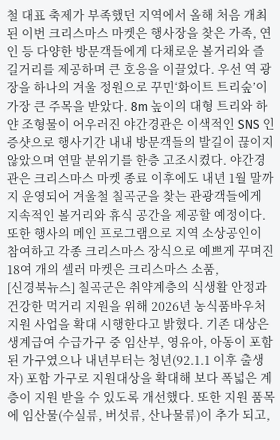철 대표 축제가 부족했던 지역에서 올해 처음 개최된 이번 크리스마스 마켓은 행사장을 찾은 가족, 연인 등 다양한 방문객들에게 다채로운 볼거리와 즐길거리를 제공하며 큰 호응을 이끌었다. 우선 역 광장을 하나의 겨울 정원으로 꾸민‘화이트 트리숲’이 가장 큰 주목을 받았다. 8m 높이의 대형 트리와 하얀 조형물이 어우러진 야간경관은 이색적인 SNS 인증샷으로 행사기간 내내 방문객들의 발길이 끊이지 않았으며 연말 분위기를 한층 고조시켰다. 야간경관은 크리스마스 마켓 종료 이후에도 내년 1월 말까지 운영되어 겨울철 칠곡군을 찾는 관광객들에게 지속적인 볼거리와 휴식 공간을 제공할 예정이다. 또한 행사의 메인 프로그램으로 지역 소상공인이 참여하고 각종 크리스마스 장식으로 예쁘게 꾸며진 18여 개의 셀러 마켓은 크리스마스 소품,
[신경북뉴스] 칠곡군은 취약계층의 식생활 안정과 건강한 먹거리 지원을 위해 2026년 농식품바우처 지원 사업을 확대 시행한다고 밝혔다. 기존 대상은 생계급여 수급가구 중 임산부, 영유아, 아동이 포함된 가구였으나 내년부터는 청년(92.1.1 이후 출생자) 포함 가구로 지원대상을 확대해 보다 폭넓은 계층이 지원 받을 수 있도록 개선했다. 또한 지원 품목에 임산물(수실류, 버섯류, 산나물류)이 추가 되고,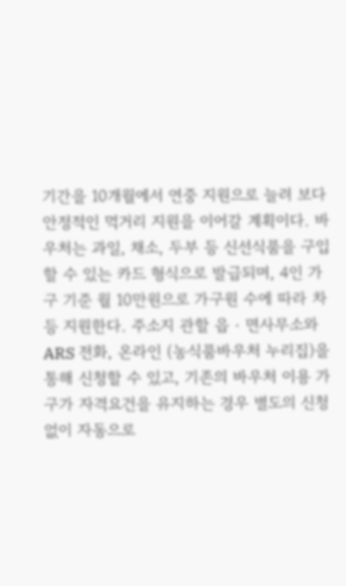기간을 10개월에서 연중 지원으로 늘려 보다 안정적인 먹거리 지원을 이어갈 계획이다. 바우처는 과일, 채소, 두부 등 신선식품을 구입할 수 있는 카드 형식으로 발급되며, 4인 가구 기준 월 10만원으로 가구원 수에 따라 차등 지원한다. 주소지 관할 읍‧면사무소와 ARS 전화, 온라인 (농식품바우처 누리집)을 통해 신청할 수 있고, 기존의 바우처 이용 가구가 자격요건을 유지하는 경우 별도의 신청 없이 자동으로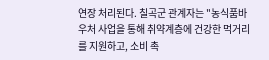연장 처리된다. 칠곡군 관계자는 "농식품바우처 사업을 통해 취약계층에 건강한 먹거리를 지원하고, 소비 촉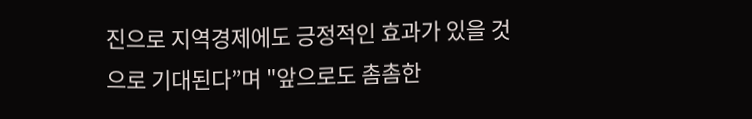진으로 지역경제에도 긍정적인 효과가 있을 것으로 기대된다”며 "앞으로도 촘촘한